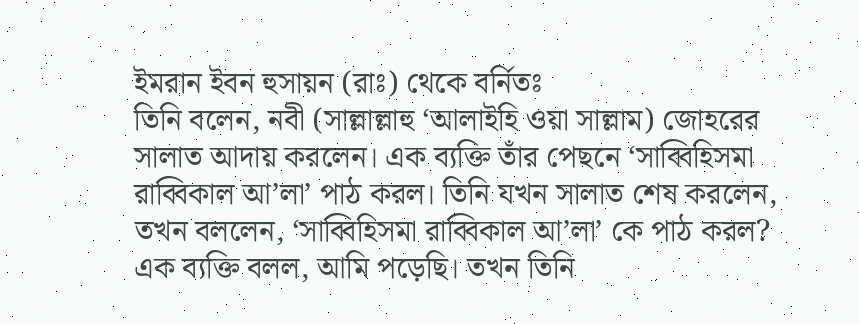ইমরান ইবন হুসায়ন (রাঃ) থেকে বর্নিতঃ
তিনি বলেন, নবী (সাল্লাল্লাহু ‘আলাইহি ওয়া সাল্লাম) জোহরের সালাত আদায় করলেন। এক ব্যক্তি তাঁর পেছনে ‘সাব্বিহিসমা রাব্বিকাল আ’লা’ পাঠ করল। তিনি যখন সালাত শেষ করলেন, তখন বললেন, ‘সাব্বিহিসমা রাব্বিকাল আ’লা’ কে পাঠ করল? এক ব্যক্তি বলল, আমি পড়েছি। তখন তিনি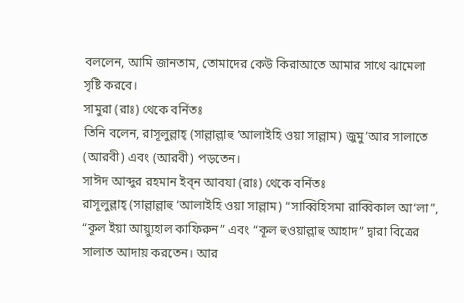বললেন, আমি জানতাম, তোমাদের কেউ কিরাআতে আমার সাথে ঝামেলা সৃষ্টি করবে।
সামুরা (রাঃ) থেকে বর্নিতঃ
তিনি বলেন, রাসূলুল্লাহ্ (সাল্লাল্লাহু ‘আলাইহি ওয়া সাল্লাম) জুমু’আর সালাতে (আরবী) এবং (আরবী) পড়তেন।
সাঈদ আব্দুর রহমান ইব্ন আবযা (রাঃ) থেকে বর্নিতঃ
রাসূলুল্লাহ্ (সাল্লাল্লাহু ‘আলাইহি ওয়া সাল্লাম) “সাব্বিহিসমা রাব্বিকাল আ‘লা”, “কূল ইয়া আয়্যুহাল কাফিরুন” এবং “কূল হুওয়াল্লাহু আহাদ” দ্বারা বিত্রের সালাত আদায় করতেন। আর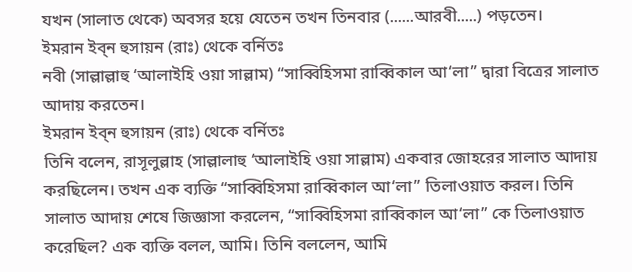যখন (সালাত থেকে) অবসর হয়ে যেতেন তখন তিনবার (......আরবী.....) পড়তেন।
ইমরান ইব্ন হুসায়ন (রাঃ) থেকে বর্নিতঃ
নবী (সাল্লাল্লাহু ‘আলাইহি ওয়া সাল্লাম) “সাব্বিহিসমা রাব্বিকাল আ‘লা” দ্বারা বিত্রের সালাত আদায় করতেন।
ইমরান ইব্ন হুসায়ন (রাঃ) থেকে বর্নিতঃ
তিনি বলেন, রাসূলুল্লাহ (সাল্লালাহু ‘আলাইহি ওয়া সাল্লাম) একবার জোহরের সালাত আদায় করছিলেন। তখন এক ব্যক্তি “সাব্বিহিসমা রাব্বিকাল আ‘লা” তিলাওয়াত করল। তিনি সালাত আদায় শেষে জিজ্ঞাসা করলেন, “সাব্বিহিসমা রাব্বিকাল আ‘লা” কে তিলাওয়াত করেছিল? এক ব্যক্তি বলল, আমি। তিনি বললেন, আমি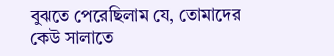বুঝতে পেরেছিলাম যে, তোমাদের কেউ সালাতে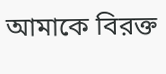আমাকে বিরক্ত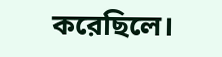করেছিলে।